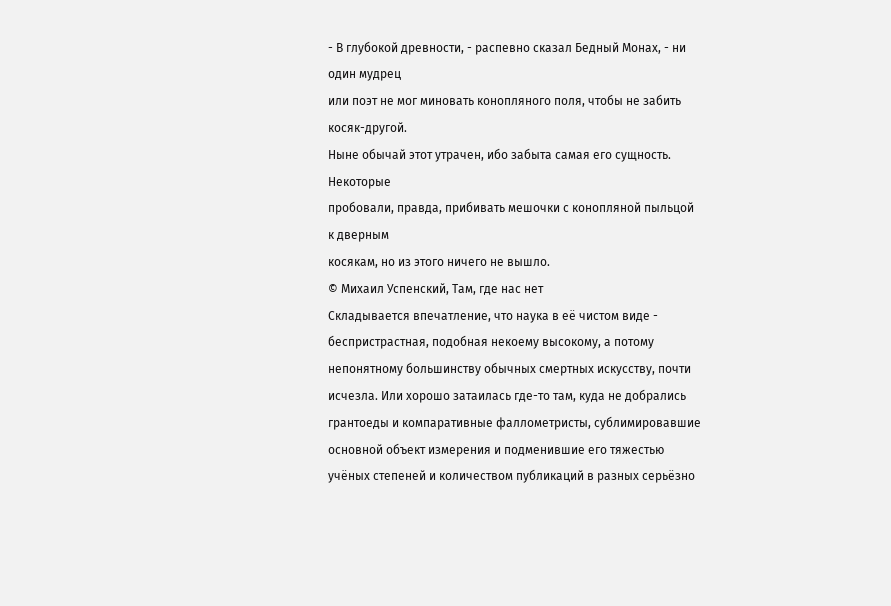- В глубокой древности, - распевно сказал Бедный Монах, - ни один мудрец
или поэт не мог миновать конопляного поля, чтобы не забить косяк-другой.
Ныне обычай этот утрачен, ибо забыта самая его сущность. Некоторые
пробовали, правда, прибивать мешочки с конопляной пыльцой к дверным
косякам, но из этого ничего не вышло.
© Михаил Успенский, Там, где нас нет
Складывается впечатление, что наука в её чистом виде - беспристрастная, подобная некоему высокому, а потому непонятному большинству обычных смертных искусству, почти исчезла. Или хорошо затаилась где-то там, куда не добрались грантоеды и компаративные фаллометристы, сублимировавшие основной объект измерения и подменившие его тяжестью учёных степеней и количеством публикаций в разных серьёзно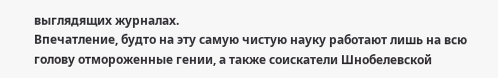выглядящих журналах.
Впечатление, будто на эту самую чистую науку работают лишь на всю голову отмороженные гении, а также соискатели Шнобелевской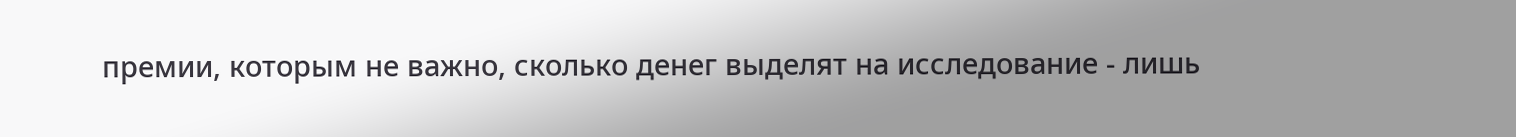премии, которым не важно, сколько денег выделят на исследование - лишь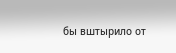бы вштырило от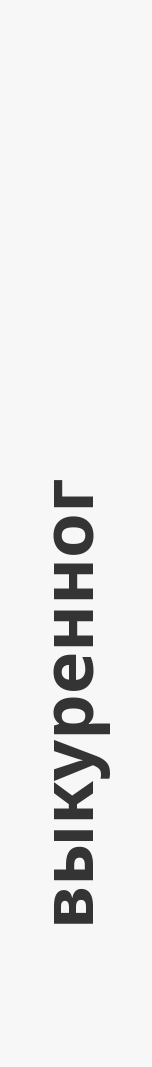выкуренног